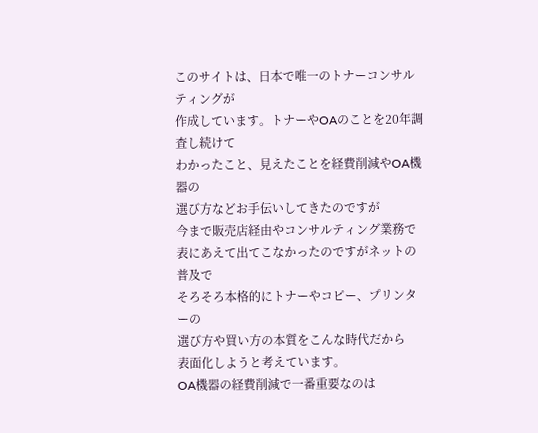このサイトは、日本で唯一のトナーコンサルティングが
作成しています。トナーやOAのことを20年調査し続けて
わかったこと、見えたことを経費削減やOA機器の
選び方などお手伝いしてきたのですが
今まで販売店経由やコンサルティング業務で
表にあえて出てこなかったのですがネットの普及で
そろそろ本格的にトナーやコピー、プリンターの
選び方や買い方の本質をこんな時代だから
表面化しようと考えています。
OA機器の経費削減で一番重要なのは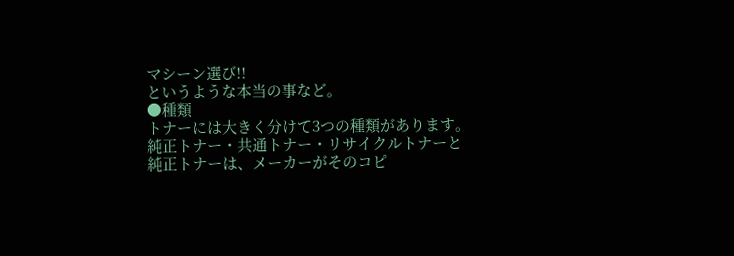マシーン選び!!
というような本当の事など。
●種類
トナーには大きく分けて3つの種類があります。
純正トナー・共通トナー・リサイクルトナーと
純正トナーは、メーカーがそのコピ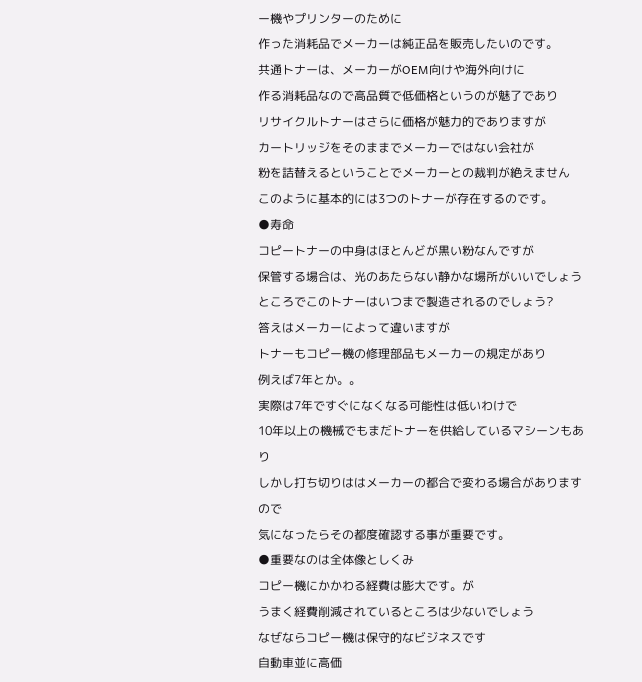ー機やプリンターのために
作った消耗品でメーカーは純正品を販売したいのです。
共通トナーは、メーカーがOEM向けや海外向けに
作る消耗品なので高品質で低価格というのが魅了であり
リサイクルトナーはさらに価格が魅力的でありますが
カートリッジをそのままでメーカーではない会社が
粉を詰替えるということでメーカーとの裁判が絶えません
このように基本的には3つのトナーが存在するのです。
●寿命
コピートナーの中身はほとんどが黒い粉なんですが
保管する場合は、光のあたらない静かな場所がいいでしょう
ところでこのトナーはいつまで製造されるのでしょう?
答えはメーカーによって違いますが
トナーもコピー機の修理部品もメーカーの規定があり
例えば7年とか。。
実際は7年ですぐになくなる可能性は低いわけで
10年以上の機械でもまだトナーを供給しているマシーンもあり
しかし打ち切りははメーカーの都合で変わる場合がありますので
気になったらその都度確認する事が重要です。
●重要なのは全体像としくみ
コピー機にかかわる経費は膨大です。が
うまく経費削減されているところは少ないでしょう
なぜならコピー機は保守的なビジネスです
自動車並に高価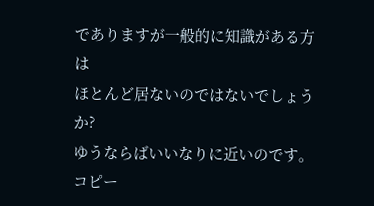でありますが一般的に知識がある方は
ほとんど居ないのではないでしょうか?
ゆうならばいいなりに近いのです。
コピー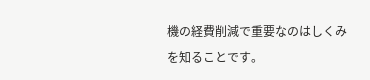機の経費削減で重要なのはしくみを知ることです。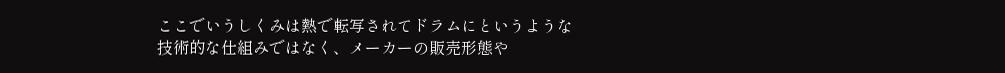ここでいうしくみは熱で転写されてドラムにというような
技術的な仕組みではなく、メーカーの販売形態や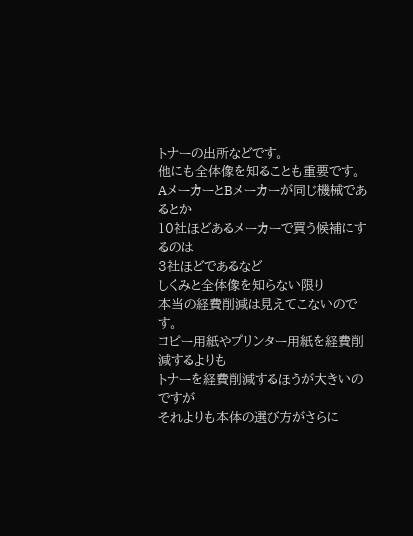トナーの出所などです。
他にも全体像を知ることも重要です。
AメーカーとBメーカーが同じ機械であるとか
10社ほどあるメーカーで買う候補にするのは
3社ほどであるなど
しくみと全体像を知らない限り
本当の経費削減は見えてこないのです。
コピー用紙やプリンター用紙を経費削減するよりも
トナーを経費削減するほうが大きいのですが
それよりも本体の選び方がさらに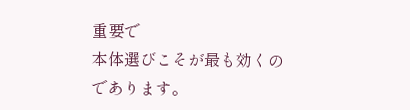重要で
本体選びこそが最も効くのであります。